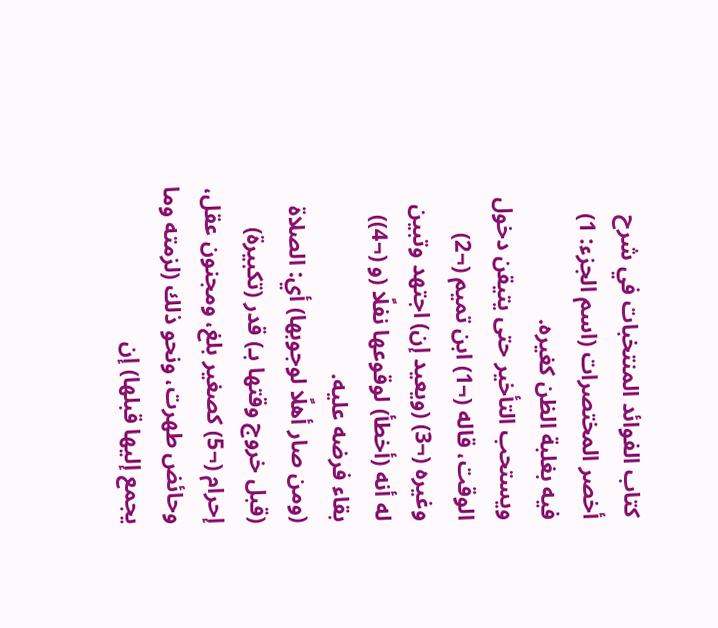كتاب الفوائد المنتخبات في شرح أخصر المختصرات (اسم الجزء: 1)
فيه بغلبة الظن كغيره.
ويستحب التأخير حتى يتيقن دخول الوقت، قاله (¬1) ابن تميم (¬2) وغيره (¬3) (ويعيد إن) اجتهد وتبين له أنه (أخطأ) لوقوعها نفلًا (و (¬4)) بقاء فرضه عليه.
(ومن صار أهلًا لوجوبها) أي: الصلاة (قبل خروج وقتها بـ) قدر (تكبيرة) إحرام (¬5) كصغير بلغ، ومجنون عقل، وحائض طهرت، ونحو ذلك (لزمته وما يجمع إليها قبلها) إن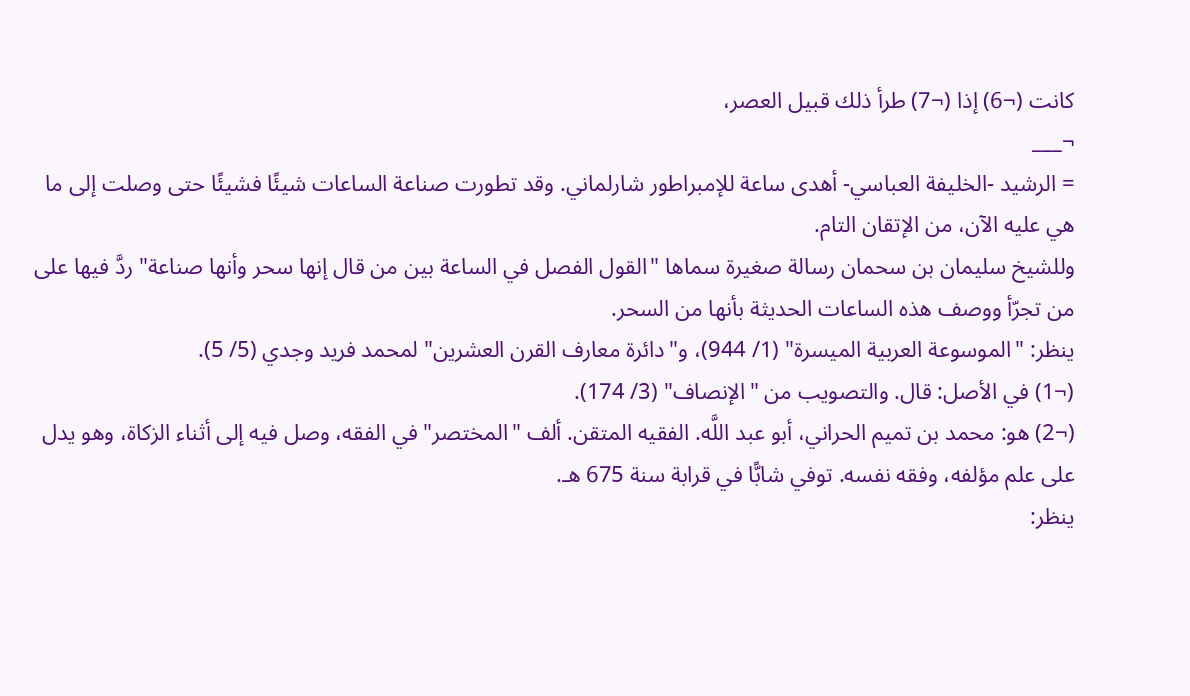كانت (¬6) إذا (¬7) طرأ ذلك قبيل العصر،
¬___
= الرشيد -الخليفة العباسي- أهدى ساعة للإمبراطور شارلماني. وقد تطورت صناعة الساعات شيئًا فشيئًا حتى وصلت إلى ما هي عليه الآن، من الإتقان التام.
وللشيخ سليمان بن سحمان رسالة صغيرة سماها "القول الفصل في الساعة بين من قال إنها سحر وأنها صناعة" ردَّ فيها على من تجرّأ ووصف هذه الساعات الحديثة بأنها من السحر.
ينظر: "الموسوعة العربية الميسرة" (1/ 944)، و"دائرة معارف القرن العشرين" لمحمد فريد وجدي (5/ 5).
(¬1) في الأصل: قال. والتصويب من "الإنصاف" (3/ 174).
(¬2) هو: محمد بن تميم الحراني، أبو عبد اللَّه. الفقيه المتقن. ألف "المختصر" في الفقه، وصل فيه إلى أثناء الزكاة، وهو يدل على علم مؤلفه، وفقه نفسه. توفي شابًّا في قرابة سنة 675 هـ.
ينظر: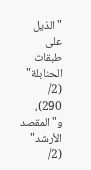"الذيل على طبقات الحنابلة" (2/ 290)، و"المقصد الأرشد" (2/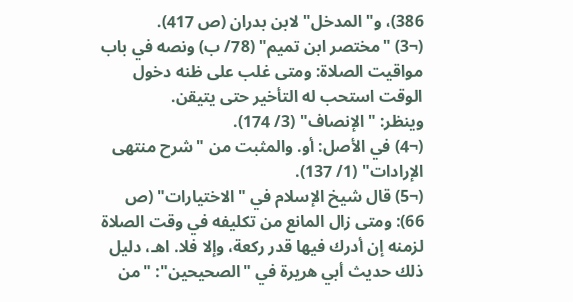386)، و"المدخل" لابن بدران (ص 417).
(¬3) "مختصر ابن تميم" (78/ ب) ونصه في باب مواقيت الصلاة: ومتى غلب على ظنه دخول الوقت استحب له التأخير حتى يتيقن.
وينظر: "الإنصاف" (3/ 174).
(¬4) في الأصل: أو. والمثبت من "شرح منتهى الإرادات" (1/ 137).
(¬5) قال شيخ الإسلام في "الاختيارات" (ص 66): ومتى زال المانع من تكليفه في وقت الصلاة لزمنه إن أدرك فيها قدر ركعة، وإلا فلا. اهـ، دليل ذلك حديث أبي هريرة في "الصحيحين": "من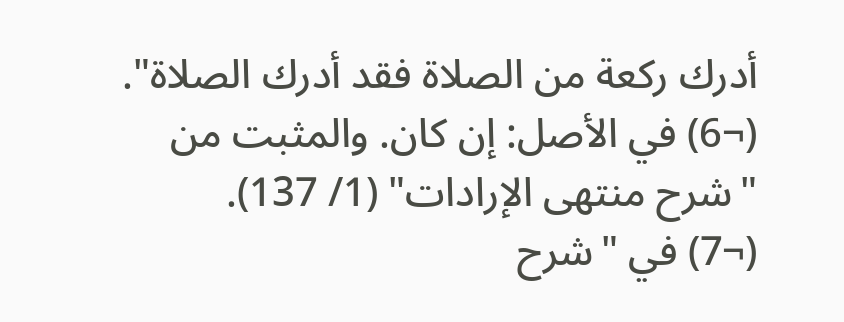أدرك ركعة من الصلاة فقد أدرك الصلاة".
(¬6) في الأصل: إن كان. والمثبت من "شرح منتهى الإرادات" (1/ 137).
(¬7) في "شرح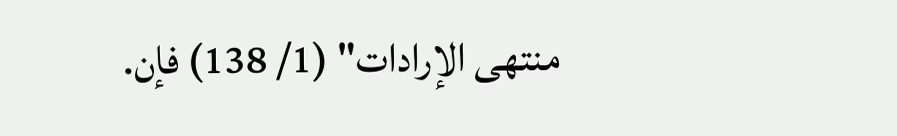منتهى الإرادات" (1/ 138) فإن.